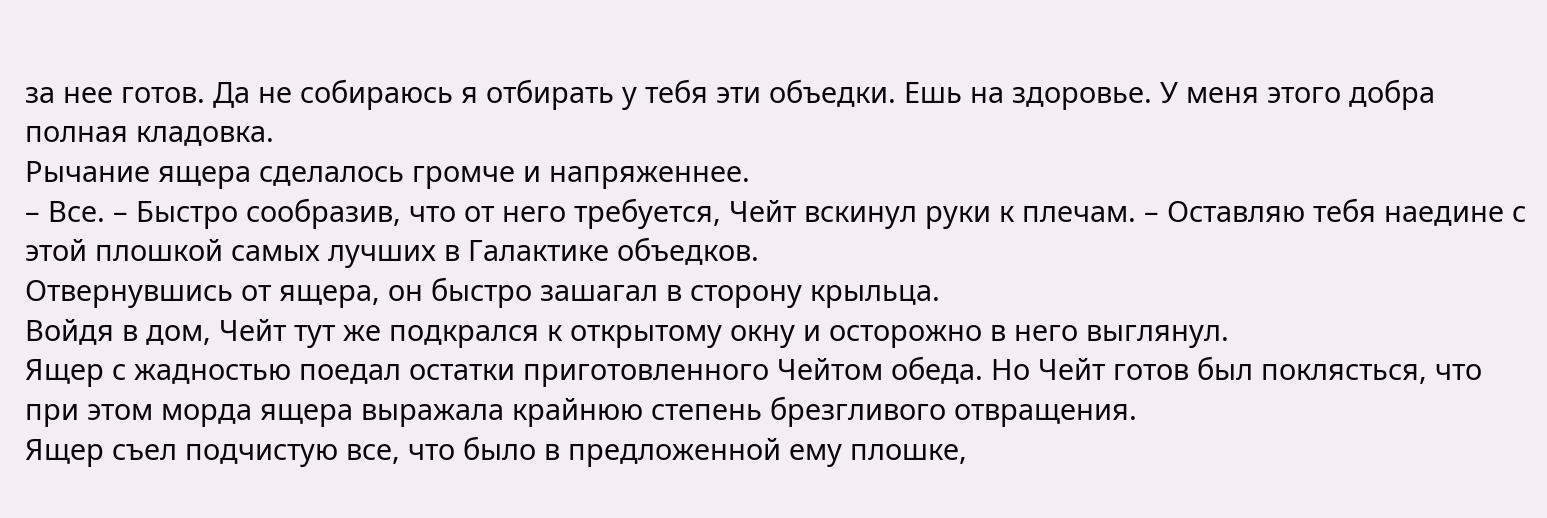за нее готов. Да не собираюсь я отбирать у тебя эти объедки. Ешь на здоровье. У меня этого добра полная кладовка.
Рычание ящера сделалось громче и напряженнее.
– Все. – Быстро сообразив, что от него требуется, Чейт вскинул руки к плечам. – Оставляю тебя наедине с этой плошкой самых лучших в Галактике объедков.
Отвернувшись от ящера, он быстро зашагал в сторону крыльца.
Войдя в дом, Чейт тут же подкрался к открытому окну и осторожно в него выглянул.
Ящер с жадностью поедал остатки приготовленного Чейтом обеда. Но Чейт готов был поклясться, что при этом морда ящера выражала крайнюю степень брезгливого отвращения.
Ящер съел подчистую все, что было в предложенной ему плошке,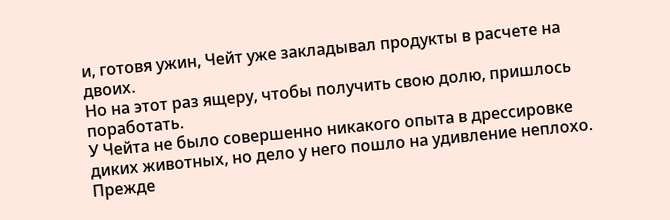и, готовя ужин, Чейт уже закладывал продукты в расчете на двоих.
Но на этот раз ящеру, чтобы получить свою долю, пришлось поработать.
У Чейта не было совершенно никакого опыта в дрессировке диких животных, но дело у него пошло на удивление неплохо.
Прежде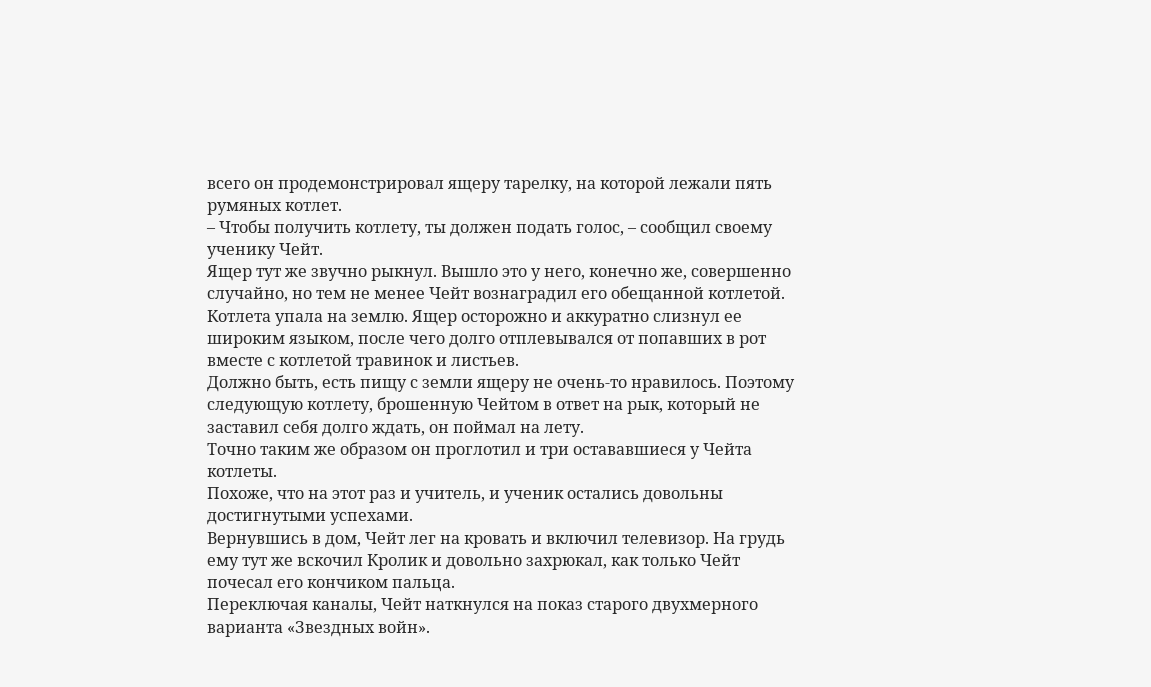всего он продемонстрировал ящеру тарелку, на которой лежали пять румяных котлет.
– Чтобы получить котлету, ты должен подать голос, – сообщил своему ученику Чейт.
Ящер тут же звучно рыкнул. Вышло это у него, конечно же, совершенно случайно, но тем не менее Чейт вознаградил его обещанной котлетой.
Котлета упала на землю. Ящер осторожно и аккуратно слизнул ее широким языком, после чего долго отплевывался от попавших в рот вместе с котлетой травинок и листьев.
Должно быть, есть пищу с земли ящеру не очень-то нравилось. Поэтому следующую котлету, брошенную Чейтом в ответ на рык, который не заставил себя долго ждать, он поймал на лету.
Точно таким же образом он проглотил и три остававшиеся у Чейта котлеты.
Похоже, что на этот раз и учитель, и ученик остались довольны достигнутыми успехами.
Вернувшись в дом, Чейт лег на кровать и включил телевизор. На грудь ему тут же вскочил Кролик и довольно захрюкал, как только Чейт почесал его кончиком пальца.
Переключая каналы, Чейт наткнулся на показ старого двухмерного варианта «Звездных войн».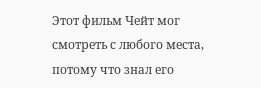Этот фильм Чейт мог смотреть с любого места, потому что знал его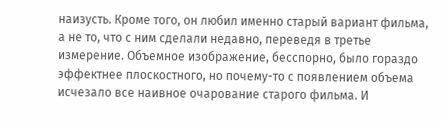наизусть. Кроме того, он любил именно старый вариант фильма, а не то, что с ним сделали недавно, переведя в третье измерение. Объемное изображение, бесспорно, было гораздо эффектнее плоскостного, но почему-то с появлением объема исчезало все наивное очарование старого фильма. И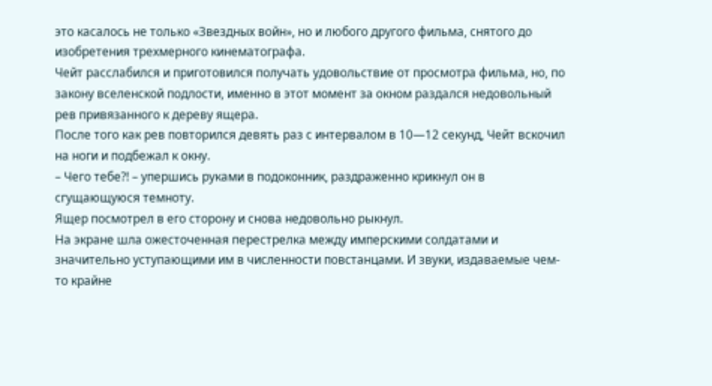это касалось не только «Звездных войн», но и любого другого фильма, снятого до изобретения трехмерного кинематографа.
Чейт расслабился и приготовился получать удовольствие от просмотра фильма, но, по закону вселенской подлости, именно в этот момент за окном раздался недовольный рев привязанного к дереву ящера.
После того как рев повторился девять раз с интервалом в 10—12 секунд, Чейт вскочил на ноги и подбежал к окну.
– Чего тебе?! – упершись руками в подоконник, раздраженно крикнул он в сгущающуюся темноту.
Ящер посмотрел в его сторону и снова недовольно рыкнул.
На экране шла ожесточенная перестрелка между имперскими солдатами и значительно уступающими им в численности повстанцами. И звуки, издаваемые чем-то крайне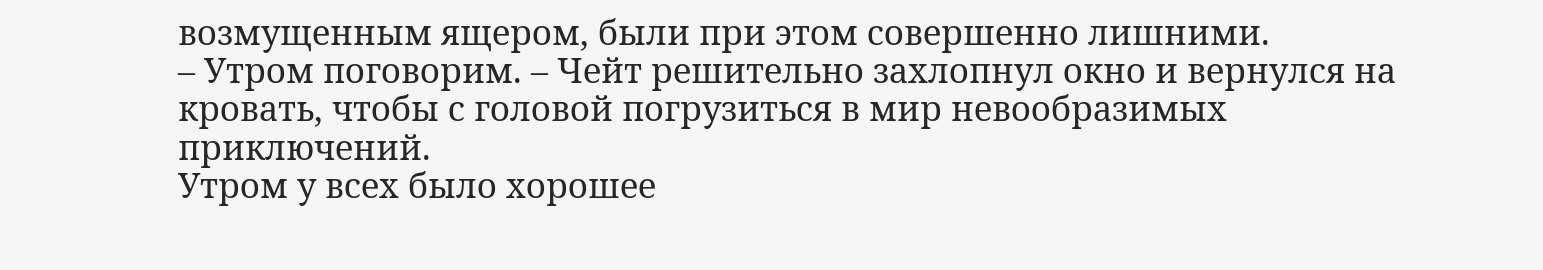возмущенным ящером, были при этом совершенно лишними.
– Утром поговорим. – Чейт решительно захлопнул окно и вернулся на кровать, чтобы с головой погрузиться в мир невообразимых приключений.
Утром у всех было хорошее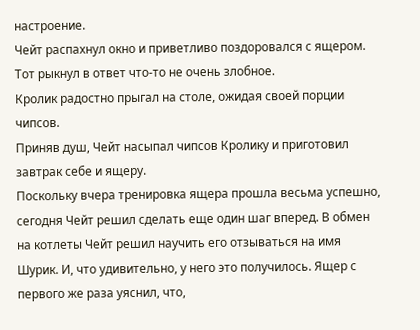настроение.
Чейт распахнул окно и приветливо поздоровался с ящером.
Тот рыкнул в ответ что-то не очень злобное.
Кролик радостно прыгал на столе, ожидая своей порции чипсов.
Приняв душ, Чейт насыпал чипсов Кролику и приготовил завтрак себе и ящеру.
Поскольку вчера тренировка ящера прошла весьма успешно, сегодня Чейт решил сделать еще один шаг вперед. В обмен на котлеты Чейт решил научить его отзываться на имя Шурик. И, что удивительно, у него это получилось. Ящер с первого же раза уяснил, что,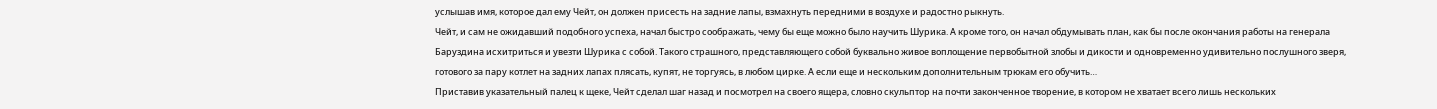услышав имя, которое дал ему Чейт, он должен присесть на задние лапы, взмахнуть передними в воздухе и радостно рыкнуть.
Чейт, и сам не ожидавший подобного успеха, начал быстро соображать, чему бы еще можно было научить Шурика. А кроме того, он начал обдумывать план, как бы после окончания работы на генерала Баруздина исхитриться и увезти Шурика с собой. Такого страшного, представляющего собой буквально живое воплощение первобытной злобы и дикости и одновременно удивительно послушного зверя, готового за пару котлет на задних лапах плясать, купят, не торгуясь, в любом цирке. А если еще и нескольким дополнительным трюкам его обучить…
Приставив указательный палец к щеке, Чейт сделал шаг назад и посмотрел на своего ящера, словно скульптор на почти законченное творение, в котором не хватает всего лишь нескольких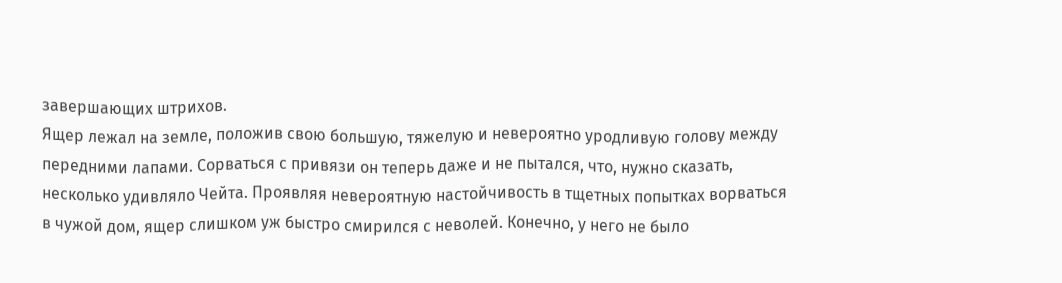завершающих штрихов.
Ящер лежал на земле, положив свою большую, тяжелую и невероятно уродливую голову между передними лапами. Сорваться с привязи он теперь даже и не пытался, что, нужно сказать, несколько удивляло Чейта. Проявляя невероятную настойчивость в тщетных попытках ворваться в чужой дом, ящер слишком уж быстро смирился с неволей. Конечно, у него не было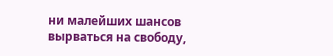ни малейших шансов вырваться на свободу,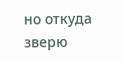но откуда зверю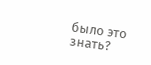было это знать?